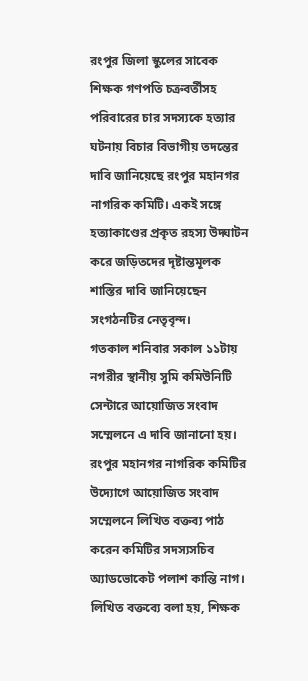রংপুর জিলা স্কুলের সাবেক শিক্ষক গণপতি চক্রবর্তীসহ পরিবারের চার সদস্যকে হত্যার ঘটনায় বিচার বিভাগীয় তদন্তের দাবি জানিয়েছে রংপুর মহানগর নাগরিক কমিটি। একই সঙ্গে হত্যাকাণ্ডের প্রকৃত রহস্য উদ্ঘাটন করে জড়িতদের দৃষ্টান্তমূলক শাস্তির দাবি জানিয়েছেন সংগঠনটির নেতৃবৃন্দ।
গতকাল শনিবার সকাল ১১টায় নগরীর স্থানীয় সুমি কমিউনিটি সেন্টারে আয়োজিত সংবাদ সম্মেলনে এ দাবি জানানো হয়। রংপুর মহানগর নাগরিক কমিটির উদ্যোগে আয়োজিত সংবাদ সম্মেলনে লিখিত বক্তব্য পাঠ করেন কমিটির সদস্যসচিব অ্যাডভোকেট পলাশ কান্তি নাগ।
লিখিত বক্তব্যে বলা হয়, শিক্ষক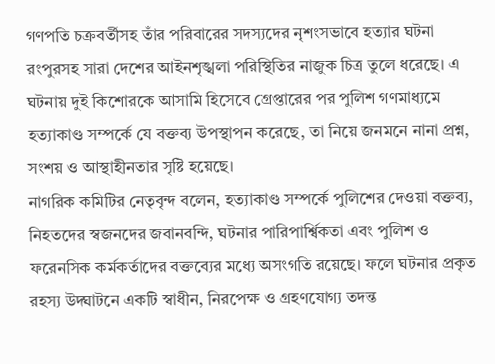গণপতি চক্রবর্তীসহ তাঁর পরিবারের সদস্যদের নৃশংসভাবে হত্যার ঘটনা রংপুরসহ সারা দেশের আইনশৃঙ্খলা পরিস্থিতির নাজুক চিত্র তুলে ধরেছে। এ ঘটনায় দুই কিশোরকে আসামি হিসেবে গ্রেপ্তারের পর পুলিশ গণমাধ্যমে হত্যাকাণ্ড সম্পর্কে যে বক্তব্য উপস্থাপন করেছে, তা নিয়ে জনমনে নানা প্রশ্ন, সংশয় ও আস্থাহীনতার সৃষ্টি হয়েছে।
নাগরিক কমিটির নেতৃবৃন্দ বলেন, হত্যাকাণ্ড সম্পর্কে পুলিশের দেওয়া বক্তব্য, নিহতদের স্বজনদের জবানবন্দি, ঘটনার পারিপার্শ্বিকতা এবং পুলিশ ও ফরেনসিক কর্মকর্তাদের বক্তব্যের মধ্যে অসংগতি রয়েছে। ফলে ঘটনার প্রকৃত রহস্য উদ্ঘাটনে একটি স্বাধীন, নিরপেক্ষ ও গ্রহণযোগ্য তদন্ত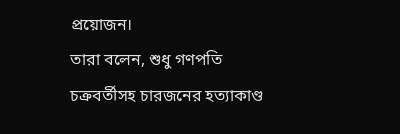প্রয়োজন।
তারা বলেন, শুধু গণপতি চক্রবর্তীসহ চারজনের হত্যাকাণ্ড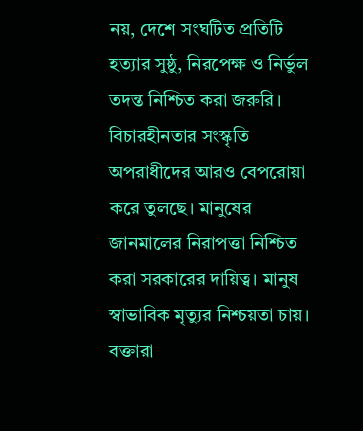নয়, দেশে সংঘটিত প্রতিটি হত্যার সুষ্ঠু, নিরপেক্ষ ও নির্ভুল তদন্ত নিশ্চিত করা জরুরি। বিচারহীনতার সংস্কৃতি অপরাধীদের আরও বেপরোয়া করে তুলছে। মানুষের জানমালের নিরাপত্তা নিশ্চিত করা সরকারের দায়িত্ব। মানুষ স্বাভাবিক মৃত্যুর নিশ্চয়তা চায়।
বক্তারা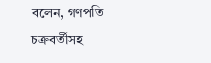বলেন, গণপতি চক্রবর্তীসহ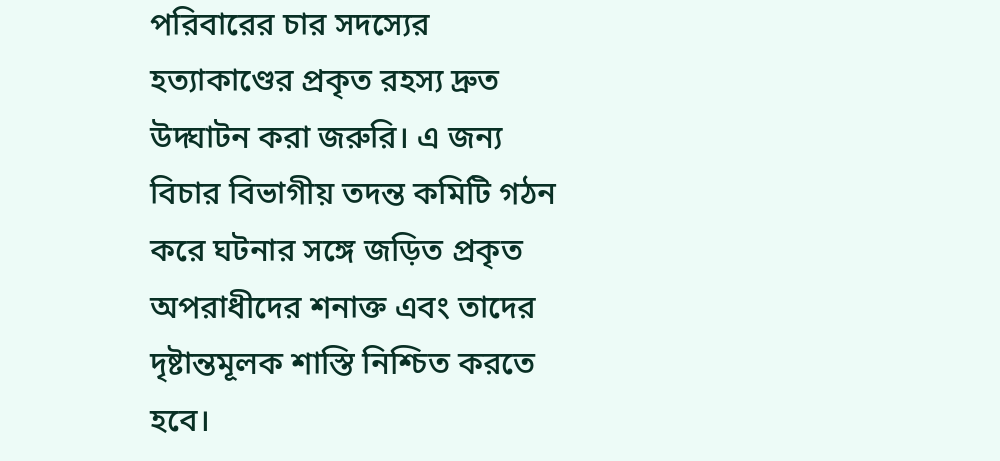পরিবারের চার সদস্যের হত্যাকাণ্ডের প্রকৃত রহস্য দ্রুত উদ্ঘাটন করা জরুরি। এ জন্য বিচার বিভাগীয় তদন্ত কমিটি গঠন করে ঘটনার সঙ্গে জড়িত প্রকৃত অপরাধীদের শনাক্ত এবং তাদের দৃষ্টান্তমূলক শাস্তি নিশ্চিত করতে হবে।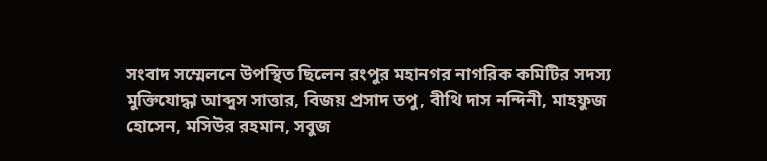সংবাদ সম্মেলনে উপস্থিত ছিলেন রংপুর মহানগর নাগরিক কমিটির সদস্য মুক্তিযোদ্ধা আব্দুস সাত্তার, বিজয় প্রসাদ তপু, বীথি দাস নন্দিনী, মাহফুজ হোসেন, মসিউর রহমান, সবুজ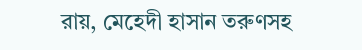রায়, মেহেদী হাসান তরুণসহ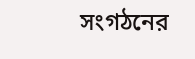সংগঠনের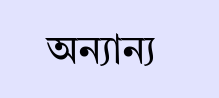অন্যান্য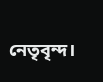নেতৃবৃন্দ।